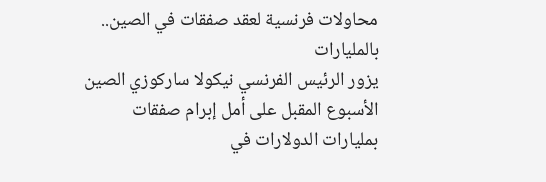محاولات فرنسية لعقد صفقات في الصين.. بالمليارات
يزور الرئيس الفرنسي نيكولا ساركوزي الصين الأسبوع المقبل على أمل إبرام صفقات بمليارات الدولارات في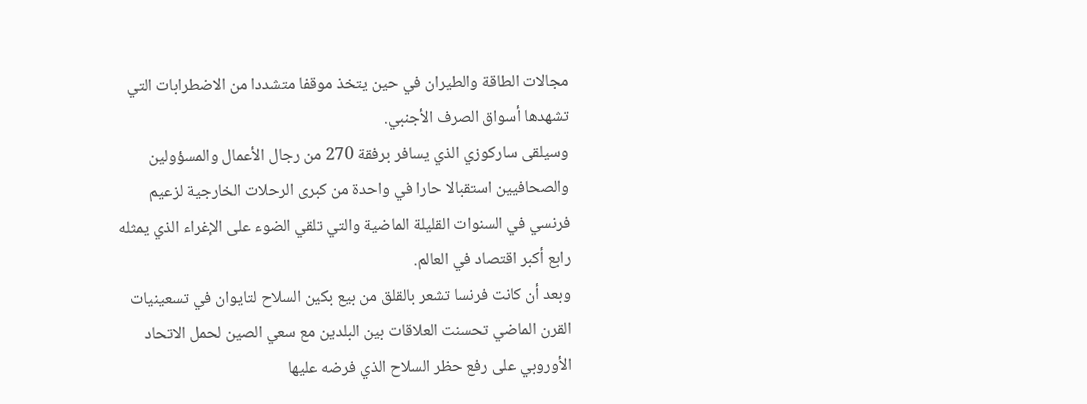مجالات الطاقة والطيران في حين يتخذ موقفا متشددا من الاضطرابات التي تشهدها أسواق الصرف الأجنبي.
وسيلقى ساركوزي الذي يسافر برفقة 270 من رجال الأعمال والمسؤولين والصحافيين استقبالا حارا في واحدة من كبرى الرحلات الخارجية لزعيم فرنسي في السنوات القليلة الماضية والتي تلقي الضوء على الإغراء الذي يمثله رابع أكبر اقتصاد في العالم.
وبعد أن كانت فرنسا تشعر بالقلق من بيع بكين السلاح لتايوان في تسعينيات القرن الماضي تحسنت العلاقات بين البلدين مع سعي الصين لحمل الاتحاد الأوروبي على رفع حظر السلاح الذي فرضه عليها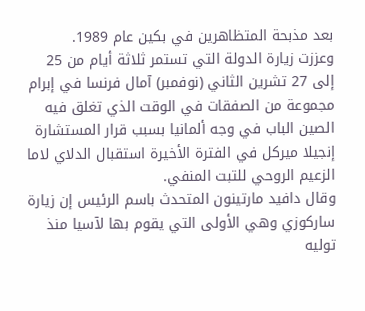بعد مذبحة المتظاهرين في بكين عام 1989.
وعززت زيارة الدولة التي تستمر ثلاثة أيام من 25 إلى 27 تشرين الثاني (نوفمبر) آمال فرنسا في إبرام مجموعة من الصفقات في الوقت الذي تغلق فيه الصين الباب في وجه ألمانيا بسبب قرار المستشارة إنجيلا ميركل في الفترة الأخيرة استقبال الدلاي لاما الزعيم الروحي للتبت المنفي.
وقال دافيد مارتينون المتحدث باسم الرئيس إن زيارة ساركوزي وهي الأولى التي يقوم بها لآسيا منذ توليه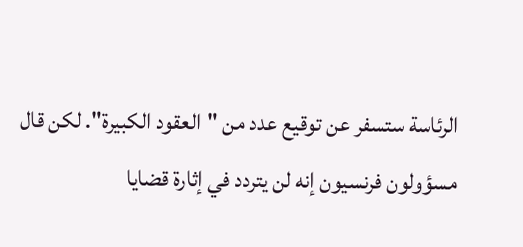الرئاسة ستسفر عن توقيع عدد من "العقود الكبيرة". لكن قال مسؤولون فرنسيون إنه لن يتردد في إثارة قضايا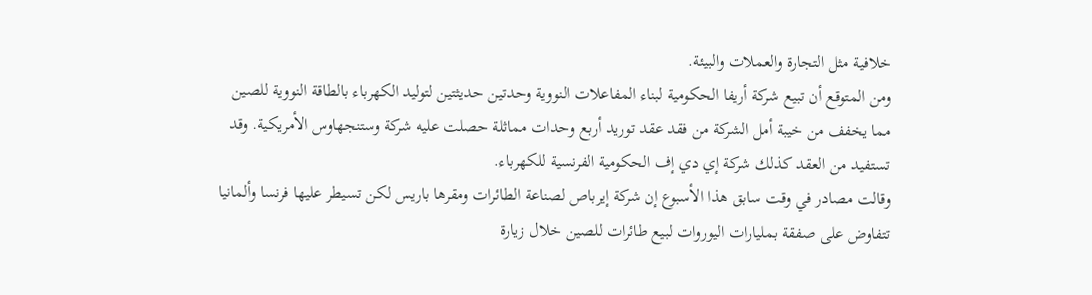خلافية مثل التجارة والعملات والبيئة.
ومن المتوقع أن تبيع شركة أريفا الحكومية لبناء المفاعلات النووية وحدتين حديثتين لتوليد الكهرباء بالطاقة النووية للصين مما يخفف من خيبة أمل الشركة من فقد عقد توريد أربع وحدات مماثلة حصلت عليه شركة وستنجهاوس الأمريكية. وقد تستفيد من العقد كذلك شركة إي دي إف الحكومية الفرنسية للكهرباء.
وقالت مصادر في وقت سابق هذا الأسبوع إن شركة إيرباص لصناعة الطائرات ومقرها باريس لكن تسيطر عليها فرنسا وألمانيا تتفاوض على صفقة بمليارات اليوروات لبيع طائرات للصين خلال زيارة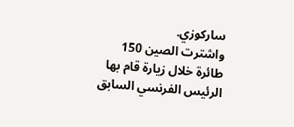ساركوزي.
واشترت الصين 150 طائرة خلال زيارة قام بها الرئيس الفرنسي السابق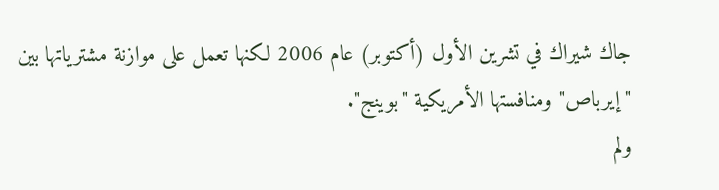جاك شيراك في تشرين الأول (أكتوبر) عام 2006 لكنها تعمل على موازنة مشترياتها بين "إيرباص" ومنافستها الأمريكية "بوينج".
ولم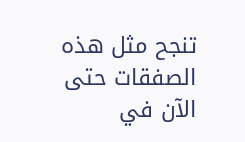تنجح مثل هذه الصفقات حتى الآن في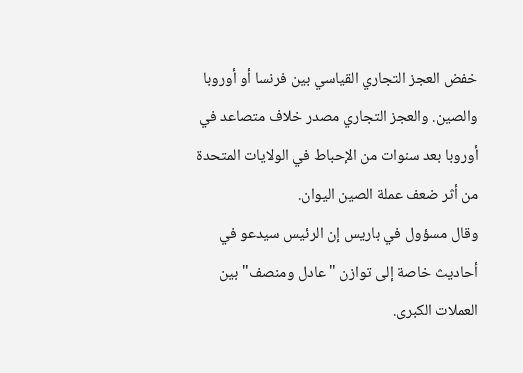خفض العجز التجاري القياسي بين فرنسا أو أوروبا والصين. والعجز التجاري مصدر خلاف متصاعد في أوروبا بعد سنوات من الإحباط في الولايات المتحدة من أثر ضعف عملة الصين اليوان.
وقال مسؤول في باريس إن الرئيس سيدعو في أحاديث خاصة إلى توازن "عادل ومنصف" بين العملات الكبرى.